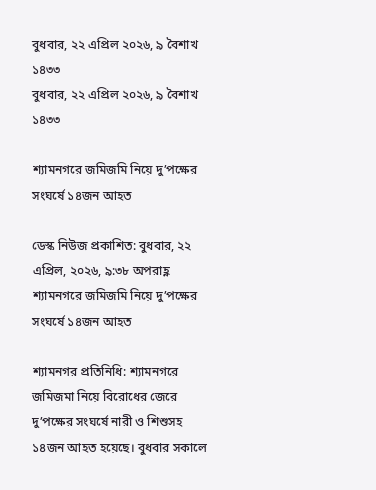বুধবার, ২২ এপ্রিল ২০২৬, ৯ বৈশাখ ১৪৩৩
বুধবার, ২২ এপ্রিল ২০২৬, ৯ বৈশাখ ১৪৩৩

শ্যামনগরে জমিজমি নিয়ে দু’পক্ষের সংঘর্ষে ১৪জন আহত

ডেস্ক নিউজ প্রকাশিত: বুধবার, ২২ এপ্রিল, ২০২৬, ৯:৩৮ অপরাহ্ণ
শ্যামনগরে জমিজমি নিয়ে দু’পক্ষের সংঘর্ষে ১৪জন আহত

শ্যামনগর প্রতিনিধি: শ্যামনগরে জমিজমা নিয়ে বিরোধের জেরে দু’পক্ষের সংঘর্ষে নারী ও শিশুসহ ১৪জন আহত হয়েছে। বুধবার সকালে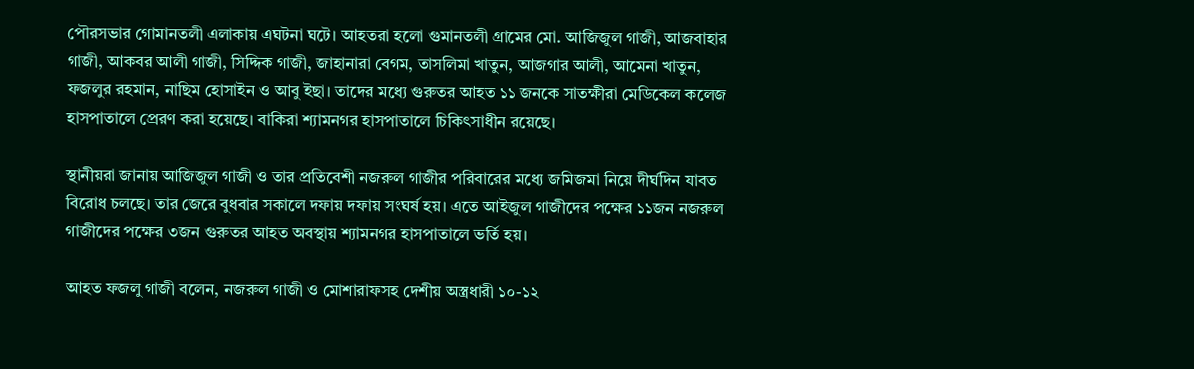পৌরসভার গোমানতলী এলাকায় এঘটনা ঘটে। আহতরা হলো গুমানতলী গ্রামের মো. আজিজুল গাজী, আজবাহার গাজী, আকবর আলী গাজী, সিদ্দিক গাজী, জাহানারা বেগম, তাসলিমা খাতুন, আজগার আলী, আমেনা খাতুন, ফজলুর রহমান, নাছিম হোসাইন ও আবু ইছা। তাদের মধ্যে গুরুতর আহত ১১ জনকে সাতক্ষীরা মেডিকেল কলেজ হাসপাতালে প্রেরণ করা হয়েছে। বাকিরা শ্যামনগর হাসপাতালে চিকিৎসাধীন রয়েছে।

স্থানীয়রা জানায় আজিজুল গাজী ও তার প্রতিবেশী নজরুল গাজীর পরিবারের মধ্যে জমিজমা নিয়ে দীর্ঘদিন যাবত বিরোধ চলছে। তার জেরে বুধবার সকালে দফায় দফায় সংঘর্ষ হয়। এতে আইজুল গাজীদের পক্ষের ১১জন নজরুল গাজীদের পক্ষের ৩জন গুরুতর আহত অবস্থায় শ্যামনগর হাসপাতালে ভর্তি হয়।

আহত ফজলু গাজী বলেন, নজরুল গাজী ও মোশারাফসহ দেশীয় অস্ত্রধারী ১০-১২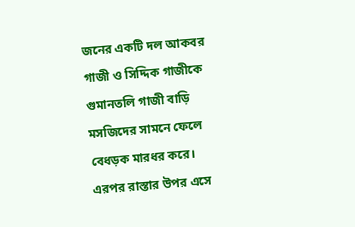জনের একটি দল আকবর গাজী ও সিদ্দিক গাজীকে গুমানতলি গাজী বাড়ি মসজিদের সামনে ফেলে বেধড়ক মারধর করে। এরপর রাস্তার উপর এসে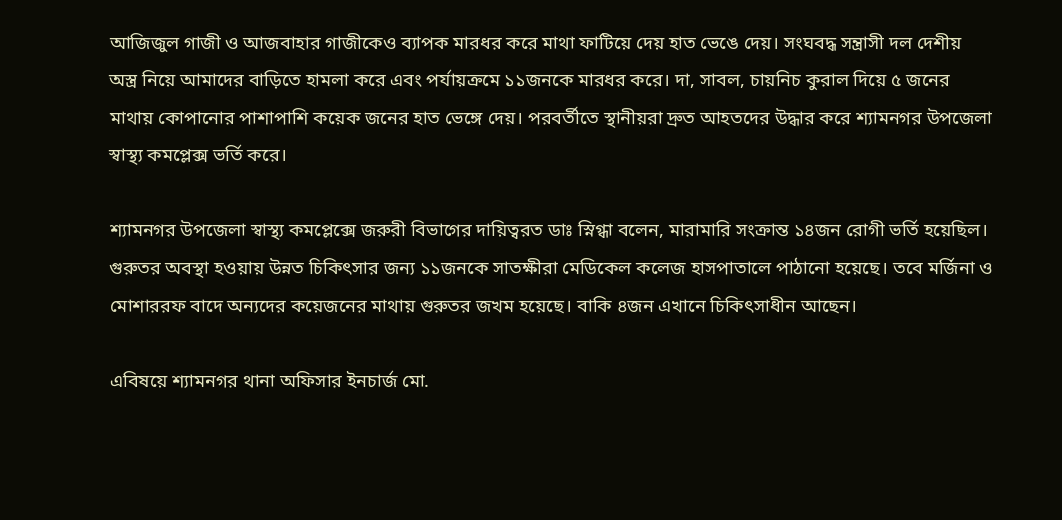আজিজুল গাজী ও আজবাহার গাজীকেও ব্যাপক মারধর করে মাথা ফাটিয়ে দেয় হাত ভেঙে দেয়। সংঘবদ্ধ সন্ত্রাসী দল দেশীয় অস্ত্র নিয়ে আমাদের বাড়িতে হামলা করে এবং পর্যায়ক্রমে ১১জনকে মারধর করে। দা, সাবল, চায়নিচ কুরাল দিয়ে ৫ জনের মাথায় কোপানোর পাশাপাশি কয়েক জনের হাত ভেঙ্গে দেয়। পরবর্তীতে স্থানীয়রা দ্রুত আহতদের উদ্ধার করে শ্যামনগর উপজেলা স্বাস্থ্য কমপ্লেক্স ভর্তি করে।

শ্যামনগর উপজেলা স্বাস্থ্য কমপ্লেক্সে জরুরী বিভাগের দায়িত্বরত ডাঃ স্নিগ্ধা বলেন, মারামারি সংক্রান্ত ১৪জন রোগী ভর্তি হয়েছিল। গুরুতর অবস্থা হওয়ায় উন্নত চিকিৎসার জন্য ১১জনকে সাতক্ষীরা মেডিকেল কলেজ হাসপাতালে পাঠানো হয়েছে। তবে মর্জিনা ও মোশাররফ বাদে অন্যদের কয়েজনের মাথায় গুরুতর জখম হয়েছে। বাকি ৪জন এখানে চিকিৎসাধীন আছেন।

এবিষয়ে শ্যামনগর থানা অফিসার ইনচার্জ মো.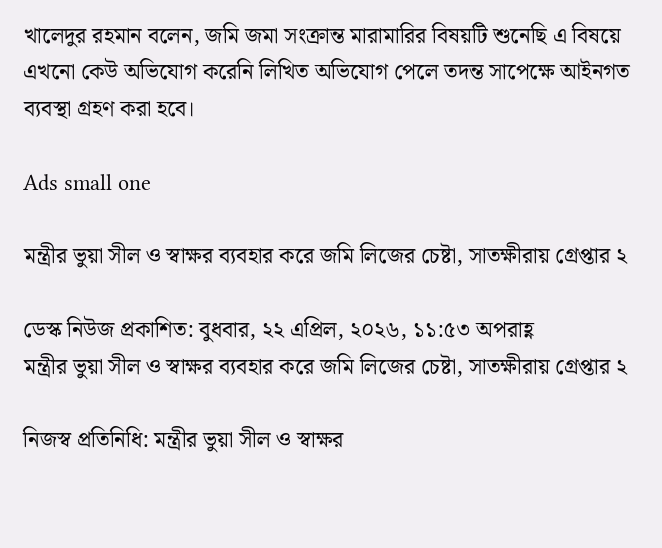খালেদুর রহমান বলেন, জমি জমা সংক্রান্ত মারামারির বিষয়টি শুনেছি এ বিষয়ে এখনো কেউ অভিযোগ করেনি লিখিত অভিযোগ পেলে তদন্ত সাপেক্ষে আইনগত ব্যবস্থা গ্রহণ করা হবে।

Ads small one

মন্ত্রীর ভুয়া সীল ও স্বাক্ষর ব্যবহার করে জমি লিজের চেষ্টা, সাতক্ষীরায় গ্রেপ্তার ২

ডেস্ক নিউজ প্রকাশিত: বুধবার, ২২ এপ্রিল, ২০২৬, ১১:৫৩ অপরাহ্ণ
মন্ত্রীর ভুয়া সীল ও স্বাক্ষর ব্যবহার করে জমি লিজের চেষ্টা, সাতক্ষীরায় গ্রেপ্তার ২

নিজস্ব প্রতিনিধি: মন্ত্রীর ভুয়া সীল ও স্বাক্ষর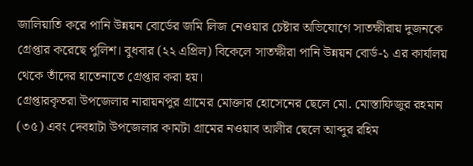জালিয়াতি করে পানি উন্নয়ন বোর্ডের জমি লিজ নেওয়ার চেষ্টার অভিযোগে সাতক্ষীরায় দুজনকে গ্রেপ্তার করেছে পুলিশ। বুধবার (২২ এপ্রিল) বিকেলে সাতক্ষীরা পানি উন্নয়ন বোর্ড-১ এর কার্যালয় থেকে তাঁদের হাতেনাতে গ্রেপ্তার করা হয়।
গ্রেপ্তারকৃতরা উপজেলার নারায়নপুর গ্রামের মোক্তার হোসেনের ছেলে মো. মোস্তাফিজুর রহমান (৩৫) এবং দেবহাটা উপজেলার কামটা গ্রামের নওয়াব আলীর ছেলে আব্দুর রহিম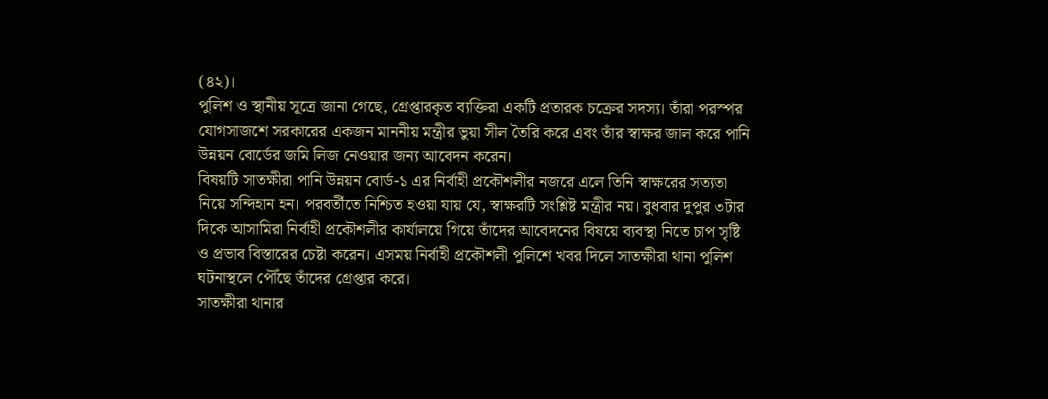(৪২)।
পুলিশ ও স্থানীয় সূত্রে জানা গেছে, গ্রেপ্তারকৃত ব্যক্তিরা একটি প্রতারক চক্রের সদস্য। তাঁরা পরস্পর যোগসাজশে সরকারের একজন মাননীয় মন্ত্রীর ভুয়া সীল তৈরি করে এবং তাঁর স্বাক্ষর জাল করে পানি উন্নয়ন বোর্ডের জমি লিজ নেওয়ার জন্য আবেদন করেন।
বিষয়টি সাতক্ষীরা পানি উন্নয়ন বোর্ড-১ এর নির্বাহী প্রকৌশলীর নজরে এলে তিনি স্বাক্ষরের সত্যতা নিয়ে সন্দিহান হন। পরবর্তীতে নিশ্চিত হওয়া যায় যে, স্বাক্ষরটি সংশ্লিষ্ট মন্ত্রীর নয়। বুধবার দুপুর ৩টার দিকে আসামিরা নির্বাহী প্রকৌশলীর কার্যালয়ে গিয়ে তাঁদের আবেদনের বিষয়ে ব্যবস্থা নিতে চাপ সৃষ্টি ও প্রভাব বিস্তারের চেষ্টা করেন। এসময় নির্বাহী প্রকৌশলী পুলিশে খবর দিলে সাতক্ষীরা থানা পুলিশ ঘটনাস্থলে পৌঁছে তাঁদের গ্রেপ্তার করে।
সাতক্ষীরা থানার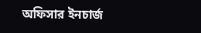অফিসার ইনচার্জ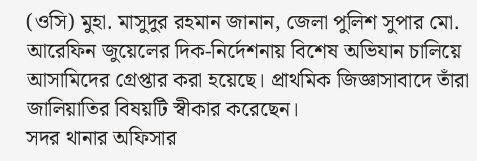(ওসি) মুহা. মাসুদুর রহমান জানান, জেলা পুলিশ সুপার মো. আরেফিন জুয়েলের দিক-নির্দেশনায় বিশেষ অভিযান চালিয়ে আসামিদের গ্রেপ্তার করা হয়েছে। প্রাথমিক জিজ্ঞাসাবাদে তাঁরা জালিয়াতির বিষয়টি স্বীকার করেছেন।
সদর থানার অফিসার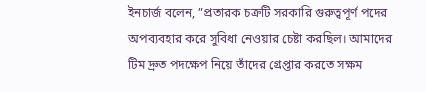ইনচার্জ বলেন, ”প্রতারক চক্রটি সরকারি গুরুত্বপূর্ণ পদের অপব্যবহার করে সুবিধা নেওয়ার চেষ্টা করছিল। আমাদের টিম দ্রুত পদক্ষেপ নিয়ে তাঁদের গ্রেপ্তার করতে সক্ষম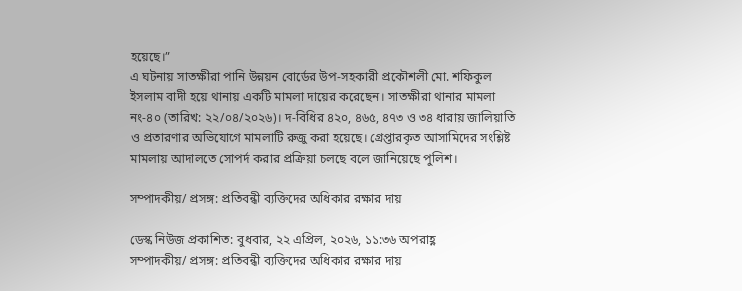হয়েছে।”
এ ঘটনায় সাতক্ষীরা পানি উন্নয়ন বোর্ডের উপ-সহকারী প্রকৌশলী মো. শফিকুল ইসলাম বাদী হয়ে থানায় একটি মামলা দায়ের করেছেন। সাতক্ষীরা থানার মামলা নং-৪০ (তারিখ: ২২/০৪/২০২৬)। দ-বিধির ৪২০, ৪৬৫, ৪৭৩ ও ৩৪ ধারায় জালিয়াতি ও প্রতারণার অভিযোগে মামলাটি রুজু করা হয়েছে। গ্রেপ্তারকৃত আসামিদের সংশ্লিষ্ট মামলায় আদালতে সোপর্দ করার প্রক্রিয়া চলছে বলে জানিয়েছে পুলিশ।

সম্পাদকীয়/ প্রসঙ্গ: প্রতিবন্ধী ব্যক্তিদের অধিকার রক্ষার দায়

ডেস্ক নিউজ প্রকাশিত: বুধবার, ২২ এপ্রিল, ২০২৬, ১১:৩৬ অপরাহ্ণ
সম্পাদকীয়/ প্রসঙ্গ: প্রতিবন্ধী ব্যক্তিদের অধিকার রক্ষার দায়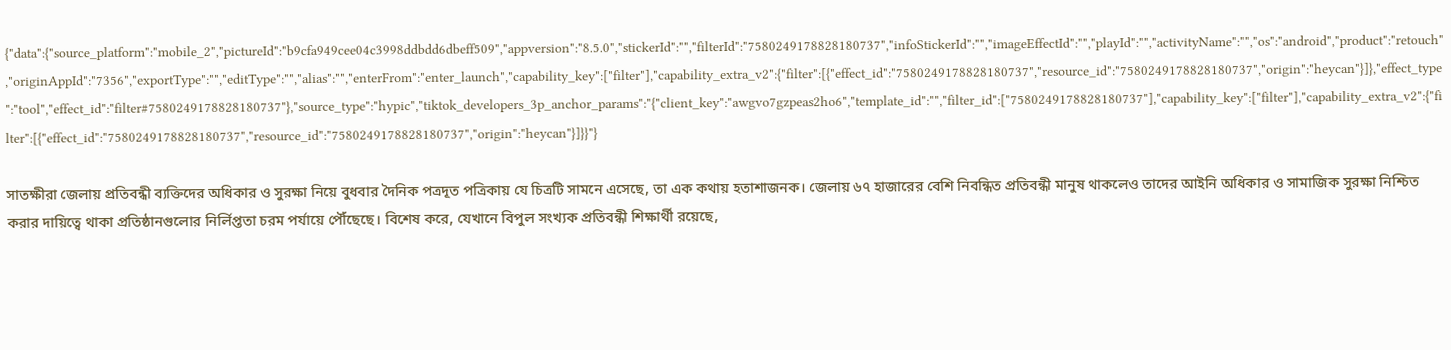{"data":{"source_platform":"mobile_2","pictureId":"b9cfa949cee04c3998ddbdd6dbeff509","appversion":"8.5.0","stickerId":"","filterId":"7580249178828180737","infoStickerId":"","imageEffectId":"","playId":"","activityName":"","os":"android","product":"retouch","originAppId":"7356","exportType":"","editType":"","alias":"","enterFrom":"enter_launch","capability_key":["filter"],"capability_extra_v2":{"filter":[{"effect_id":"7580249178828180737","resource_id":"7580249178828180737","origin":"heycan"}]},"effect_type":"tool","effect_id":"filter#7580249178828180737"},"source_type":"hypic","tiktok_developers_3p_anchor_params":"{"client_key":"awgvo7gzpeas2ho6","template_id":"","filter_id":["7580249178828180737"],"capability_key":["filter"],"capability_extra_v2":{"filter":[{"effect_id":"7580249178828180737","resource_id":"7580249178828180737","origin":"heycan"}]}}"}

সাতক্ষীরা জেলায় প্রতিবন্ধী ব্যক্তিদের অধিকার ও সুরক্ষা নিয়ে বুধবার দৈনিক পত্রদূত পত্রিকায় যে চিত্রটি সামনে এসেছে, তা এক কথায় হতাশাজনক। জেলায় ৬৭ হাজারের বেশি নিবন্ধিত প্রতিবন্ধী মানুষ থাকলেও তাদের আইনি অধিকার ও সামাজিক সুরক্ষা নিশ্চিত করার দায়িত্বে থাকা প্রতিষ্ঠানগুলোর নির্লিপ্ততা চরম পর্যায়ে পৌঁছেছে। বিশেষ করে, যেখানে বিপুল সংখ্যক প্রতিবন্ধী শিক্ষার্থী রয়েছে,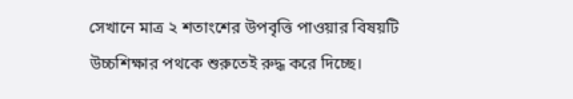সেখানে মাত্র ২ শতাংশের উপবৃত্তি পাওয়ার বিষয়টি উচ্চশিক্ষার পথকে শুরুতেই রুদ্ধ করে দিচ্ছে।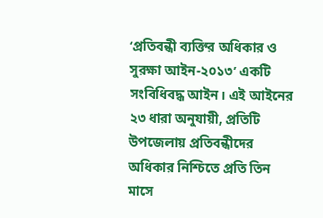‘প্রতিবন্ধী ব্যক্তির অধিকার ও সুরক্ষা আইন-২০১৩’ একটি সংবিধিবদ্ধ আইন। এই আইনের ২৩ ধারা অনুযায়ী, প্রতিটি উপজেলায় প্রতিবন্ধীদের অধিকার নিশ্চিতে প্রতি তিন মাসে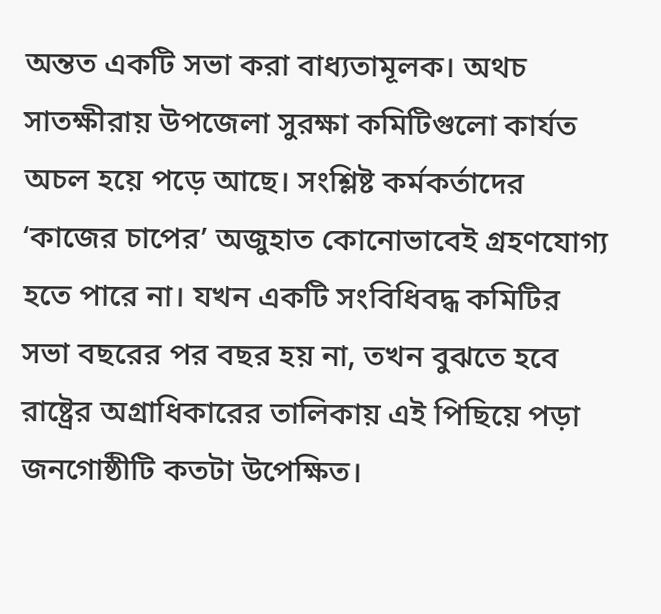অন্তত একটি সভা করা বাধ্যতামূলক। অথচ সাতক্ষীরায় উপজেলা সুরক্ষা কমিটিগুলো কার্যত অচল হয়ে পড়ে আছে। সংশ্লিষ্ট কর্মকর্তাদের ‘কাজের চাপের’ অজুহাত কোনোভাবেই গ্রহণযোগ্য হতে পারে না। যখন একটি সংবিধিবদ্ধ কমিটির সভা বছরের পর বছর হয় না, তখন বুঝতে হবে রাষ্ট্রের অগ্রাধিকারের তালিকায় এই পিছিয়ে পড়া জনগোষ্ঠীটি কতটা উপেক্ষিত।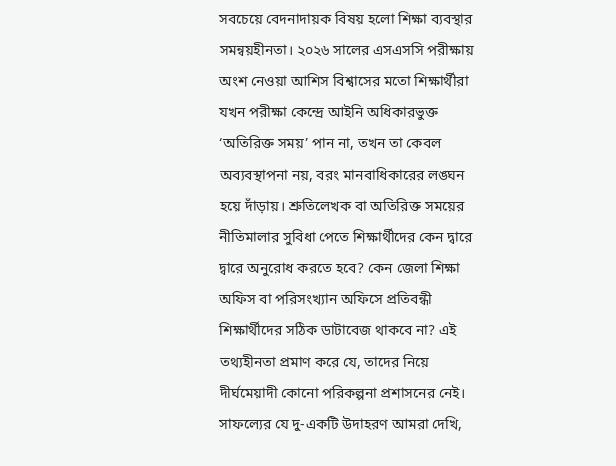সবচেয়ে বেদনাদায়ক বিষয় হলো শিক্ষা ব্যবস্থার সমন্বয়হীনতা। ২০২৬ সালের এসএসসি পরীক্ষায় অংশ নেওয়া আশিস বিশ্বাসের মতো শিক্ষার্থীরা যখন পরীক্ষা কেন্দ্রে আইনি অধিকারভুক্ত ‘অতিরিক্ত সময়’ পান না, তখন তা কেবল অব্যবস্থাপনা নয়, বরং মানবাধিকারের লঙ্ঘন হয়ে দাঁড়ায়। শ্রুতিলেখক বা অতিরিক্ত সময়ের নীতিমালার সুবিধা পেতে শিক্ষার্থীদের কেন দ্বারে দ্বারে অনুরোধ করতে হবে? কেন জেলা শিক্ষা অফিস বা পরিসংখ্যান অফিসে প্রতিবন্ধী শিক্ষার্থীদের সঠিক ডাটাবেজ থাকবে না? এই তথ্যহীনতা প্রমাণ করে যে, তাদের নিয়ে দীর্ঘমেয়াদী কোনো পরিকল্পনা প্রশাসনের নেই।
সাফল্যের যে দু-একটি উদাহরণ আমরা দেখি,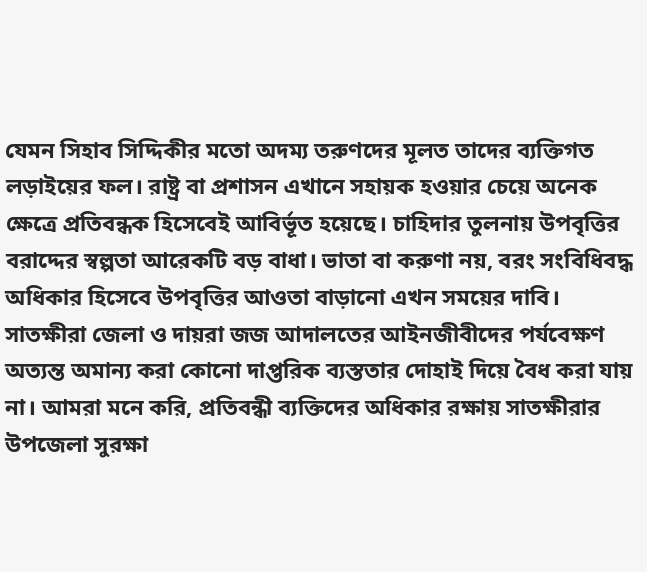যেমন সিহাব সিদ্দিকীর মতো অদম্য তরুণদের মূলত তাদের ব্যক্তিগত লড়াইয়ের ফল। রাষ্ট্র বা প্রশাসন এখানে সহায়ক হওয়ার চেয়ে অনেক ক্ষেত্রে প্রতিবন্ধক হিসেবেই আবির্ভূত হয়েছে। চাহিদার তুলনায় উপবৃত্তির বরাদ্দের স্বল্পতা আরেকটি বড় বাধা। ভাতা বা করুণা নয়, বরং সংবিধিবদ্ধ অধিকার হিসেবে উপবৃত্তির আওতা বাড়ানো এখন সময়ের দাবি।
সাতক্ষীরা জেলা ও দায়রা জজ আদালতের আইনজীবীদের পর্যবেক্ষণ অত্যন্ত অমান্য করা কোনো দাপ্তরিক ব্যস্ততার দোহাই দিয়ে বৈধ করা যায় না। আমরা মনে করি, প্রতিবন্ধী ব্যক্তিদের অধিকার রক্ষায় সাতক্ষীরার উপজেলা সুরক্ষা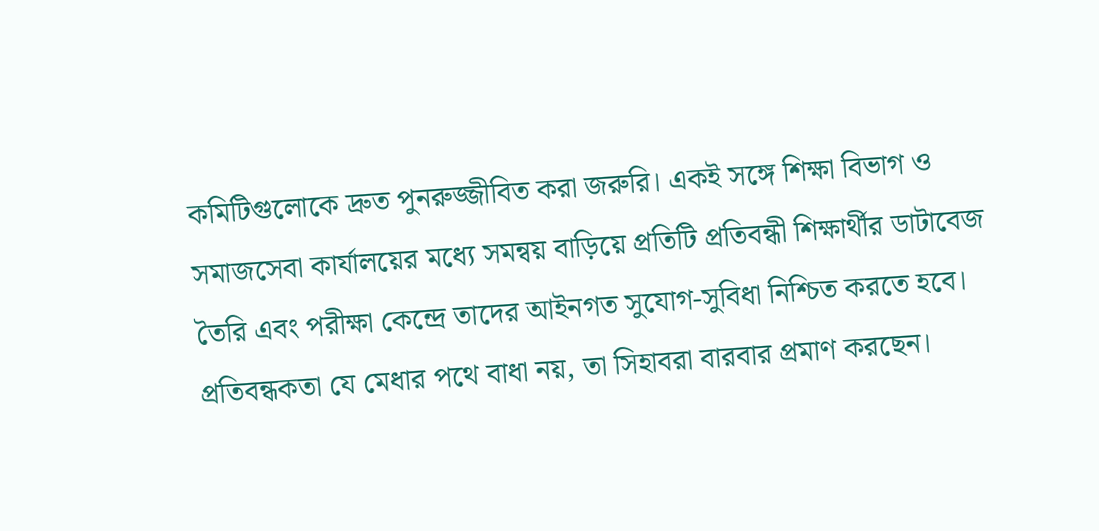কমিটিগুলোকে দ্রুত পুনরুজ্জীবিত করা জরুরি। একই সঙ্গে শিক্ষা বিভাগ ও সমাজসেবা কার্যালয়ের মধ্যে সমন্বয় বাড়িয়ে প্রতিটি প্রতিবন্ধী শিক্ষার্থীর ডাটাবেজ তৈরি এবং পরীক্ষা কেন্দ্রে তাদের আইনগত সুযোগ-সুবিধা নিশ্চিত করতে হবে।
প্রতিবন্ধকতা যে মেধার পথে বাধা নয়, তা সিহাবরা বারবার প্রমাণ করছেন।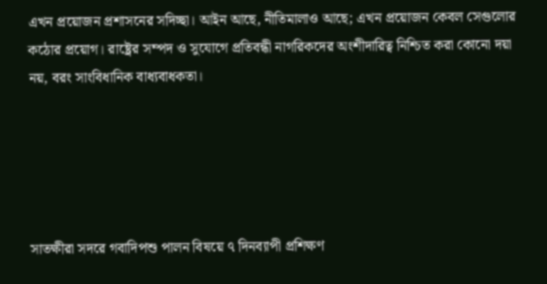এখন প্রয়োজন প্রশাসনের সদিচ্ছা। আইন আছে, নীতিমালাও আছে; এখন প্রয়োজন কেবল সেগুলোর কঠোর প্রয়োগ। রাষ্ট্রের সম্পদ ও সুযোগে প্রতিবন্ধী নাগরিকদের অংশীদারিত্ব নিশ্চিত করা কোনো দয়া নয়, বরং সাংবিধানিক বাধ্যবাধকতা।





সাতক্ষীরা সদরে গবাদিপশু পালন বিষয়ে ৭ দিনব্যাপী প্রশিক্ষণ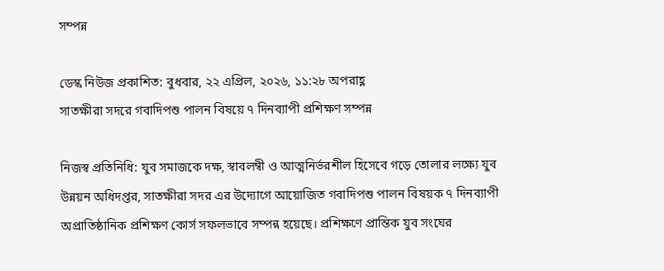সম্পন্ন

ডেস্ক নিউজ প্রকাশিত: বুধবার, ২২ এপ্রিল, ২০২৬, ১১:২৮ অপরাহ্ণ
সাতক্ষীরা সদরে গবাদিপশু পালন বিষয়ে ৭ দিনব্যাপী প্রশিক্ষণ সম্পন্ন

নিজস্ব প্রতিনিধি: যুব সমাজকে দক্ষ, স্বাবলম্বী ও আত্মনির্ভরশীল হিসেবে গড়ে তোলার লক্ষ্যে যুব উন্নয়ন অধিদপ্তর, সাতক্ষীরা সদর এর উদ্যোগে আয়োজিত গবাদিপশু পালন বিষয়ক ৭ দিনব্যাপী অপ্রাতিষ্ঠানিক প্রশিক্ষণ কোর্স সফলভাবে সম্পন্ন হয়েছে। প্রশিক্ষণে প্রান্তিক যুব সংঘের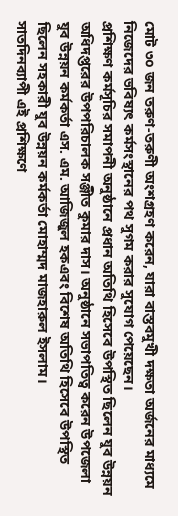মোট ৩০ জন তরুণ-তরুণী অংশগ্রহণ করেন, যারা বাস্তবমুখী দক্ষতা অর্জনের মাধ্যমে নিজেদের ভবিষ্যৎ কর্মসংস্থানের পথ সুগম করার সুযোগ পেয়েছেন।
প্রশিক্ষণ কর্মসূচির সমাপনী অনুষ্ঠানে প্রধান অতিথি হিসেবে উপস্থিত ছিলেন যুব উন্নয়ন অধিদপ্তরের উপপরিচালক সঞ্জীত কুমার দাস। অনুষ্ঠানে সভাপতিত্ব করেন উপজেলা যুব উন্নয়ন কর্মকর্তা এস. এম. আজিজুল হকএবং বিশেষ অতিথি হিসেবে উপস্থিত ছিলেন সহকারী যুব উন্নয়ন কর্মকর্তা মোহাম্মদ মাজহারুল ইসলাম।
সাতদিনব্যাপী এই প্রশিক্ষণে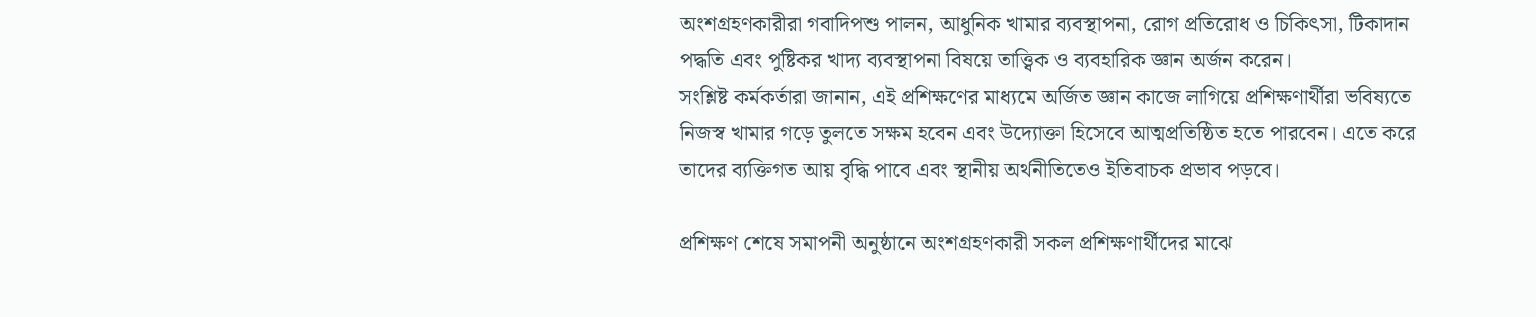অংশগ্রহণকারীরা গবাদিপশু পালন, আধুনিক খামার ব্যবস্থাপনা, রোগ প্রতিরোধ ও চিকিৎসা, টিকাদান পদ্ধতি এবং পুষ্টিকর খাদ্য ব্যবস্থাপনা বিষয়ে তাত্ত্বিক ও ব্যবহারিক জ্ঞান অর্জন করেন।
সংশ্লিষ্ট কর্মকর্তারা জানান, এই প্রশিক্ষণের মাধ্যমে অর্জিত জ্ঞান কাজে লাগিয়ে প্রশিক্ষণার্থীরা ভবিষ্যতে নিজস্ব খামার গড়ে তুলতে সক্ষম হবেন এবং উদ্যোক্তা হিসেবে আত্মপ্রতিষ্ঠিত হতে পারবেন। এতে করে তাদের ব্যক্তিগত আয় বৃদ্ধি পাবে এবং স্থানীয় অর্থনীতিতেও ইতিবাচক প্রভাব পড়বে।

প্রশিক্ষণ শেষে সমাপনী অনুষ্ঠানে অংশগ্রহণকারী সকল প্রশিক্ষণার্থীদের মাঝে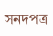সনদপত্র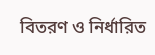বিতরণ ও নির্ধারিত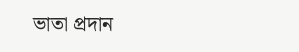ভাতা প্রদান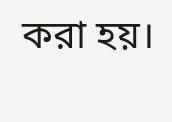করা হয়।